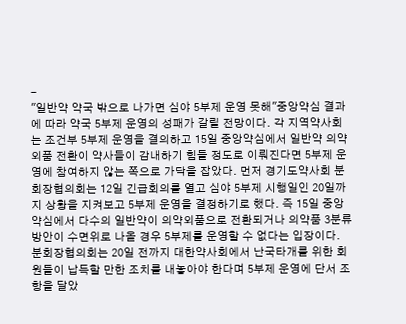-
"일반약 약국 밖으로 나가면 심야 5부제 운영 못해"중앙약심 결과에 따라 약국 5부제 운영의 성패가 갈릴 전망이다. 각 지역약사회는 조건부 5부제 운영을 결의하고 15일 중앙약심에서 일반약 의약외품 전환이 약사들이 감내하기 힘들 정도로 이뤄진다면 5부제 운영에 참여하지 않는 쪽으로 가닥을 잡았다. 먼저 경기도약사회 분회장협의회는 12일 긴급회의를 열고 심야 5부제 시행일인 20일까지 상황을 지켜보고 5부제 운영을 결정하기로 했다. 즉 15일 중앙약심에서 다수의 일반약이 의약외품으로 전환되거나 의약품 3분류 방안이 수면위로 나올 경우 5부제를 운영할 수 없다는 입장이다. 분회장협의회는 20일 전까지 대한약사회에서 난국타개를 위한 회원들이 납득할 만한 조치를 내놓아야 한다며 5부제 운영에 단서 조항을 달았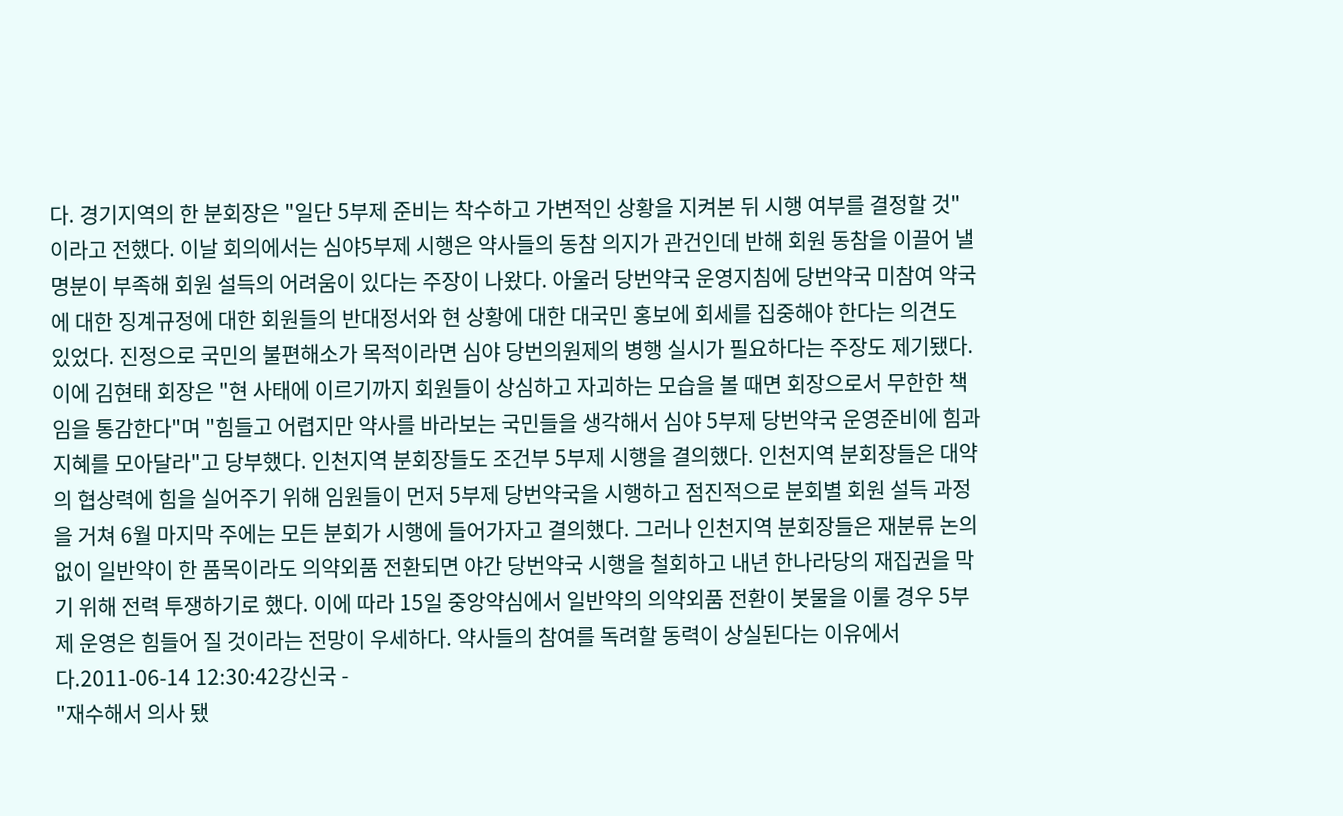다. 경기지역의 한 분회장은 "일단 5부제 준비는 착수하고 가변적인 상황을 지켜본 뒤 시행 여부를 결정할 것"이라고 전했다. 이날 회의에서는 심야5부제 시행은 약사들의 동참 의지가 관건인데 반해 회원 동참을 이끌어 낼 명분이 부족해 회원 설득의 어려움이 있다는 주장이 나왔다. 아울러 당번약국 운영지침에 당번약국 미참여 약국에 대한 징계규정에 대한 회원들의 반대정서와 현 상황에 대한 대국민 홍보에 회세를 집중해야 한다는 의견도 있었다. 진정으로 국민의 불편해소가 목적이라면 심야 당번의원제의 병행 실시가 필요하다는 주장도 제기됐다. 이에 김현태 회장은 "현 사태에 이르기까지 회원들이 상심하고 자괴하는 모습을 볼 때면 회장으로서 무한한 책임을 통감한다"며 "힘들고 어렵지만 약사를 바라보는 국민들을 생각해서 심야 5부제 당번약국 운영준비에 힘과 지혜를 모아달라"고 당부했다. 인천지역 분회장들도 조건부 5부제 시행을 결의했다. 인천지역 분회장들은 대약의 협상력에 힘을 실어주기 위해 임원들이 먼저 5부제 당번약국을 시행하고 점진적으로 분회별 회원 설득 과정을 거쳐 6월 마지막 주에는 모든 분회가 시행에 들어가자고 결의했다. 그러나 인천지역 분회장들은 재분류 논의 없이 일반약이 한 품목이라도 의약외품 전환되면 야간 당번약국 시행을 철회하고 내년 한나라당의 재집권을 막기 위해 전력 투쟁하기로 했다. 이에 따라 15일 중앙약심에서 일반약의 의약외품 전환이 봇물을 이룰 경우 5부제 운영은 힘들어 질 것이라는 전망이 우세하다. 약사들의 참여를 독려할 동력이 상실된다는 이유에서다.2011-06-14 12:30:42강신국 -
"재수해서 의사 됐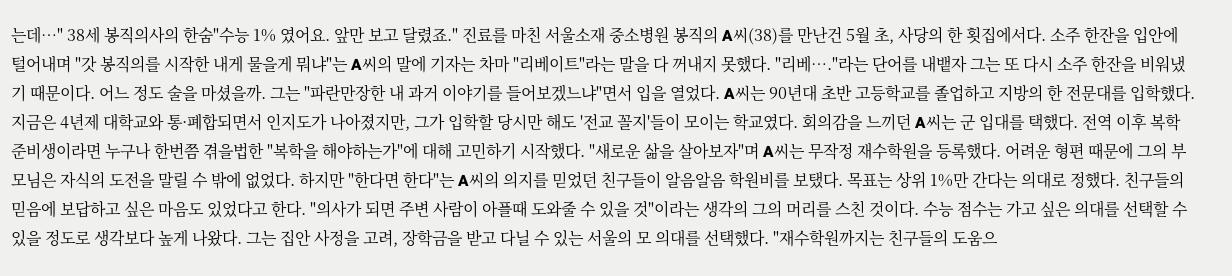는데…" 38세 봉직의사의 한숨"수능 1% 였어요. 앞만 보고 달렸죠." 진료를 마친 서울소재 중소병원 봉직의 A씨(38)를 만난건 5월 초, 사당의 한 횟집에서다. 소주 한잔을 입안에 털어내며 "갓 봉직의를 시작한 내게 물을게 뭐냐"는 A씨의 말에 기자는 차마 "리베이트"라는 말을 다 꺼내지 못했다. "리베…."라는 단어를 내뱉자 그는 또 다시 소주 한잔을 비워냈기 때문이다. 어느 정도 술을 마셨을까. 그는 "파란만장한 내 과거 이야기를 들어보겠느냐"면서 입을 열었다. A씨는 90년대 초반 고등학교를 졸업하고 지방의 한 전문대를 입학했다. 지금은 4년제 대학교와 통·폐합되면서 인지도가 나아졌지만, 그가 입학할 당시만 해도 '전교 꼴지'들이 모이는 학교였다. 회의감을 느끼던 A씨는 군 입대를 택했다. 전역 이후 복학 준비생이라면 누구나 한번쯤 겪을법한 "복학을 해야하는가"에 대해 고민하기 시작했다. "새로운 삶을 살아보자"며 A씨는 무작정 재수학원을 등록했다. 어려운 형편 때문에 그의 부모님은 자식의 도전을 말릴 수 밖에 없었다. 하지만 "한다면 한다"는 A씨의 의지를 믿었던 친구들이 알음알음 학원비를 보탰다. 목표는 상위 1%만 간다는 의대로 정했다. 친구들의 믿음에 보답하고 싶은 마음도 있었다고 한다. "의사가 되면 주변 사람이 아플때 도와줄 수 있을 것"이라는 생각의 그의 머리를 스친 것이다. 수능 점수는 가고 싶은 의대를 선택할 수 있을 정도로 생각보다 높게 나왔다. 그는 집안 사정을 고려, 장학금을 받고 다닐 수 있는 서울의 모 의대를 선택했다. "재수학원까지는 친구들의 도움으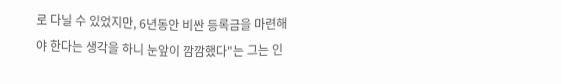로 다닐 수 있었지만, 6년동안 비싼 등록금을 마련해야 한다는 생각을 하니 눈앞이 깜깜했다"는 그는 인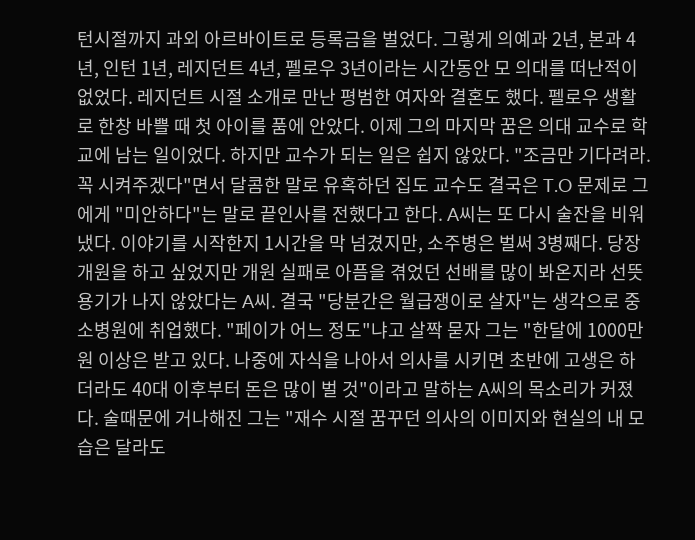턴시절까지 과외 아르바이트로 등록금을 벌었다. 그렇게 의예과 2년, 본과 4년, 인턴 1년, 레지던트 4년, 펠로우 3년이라는 시간동안 모 의대를 떠난적이 없었다. 레지던트 시절 소개로 만난 평범한 여자와 결혼도 했다. 펠로우 생활로 한창 바쁠 때 첫 아이를 품에 안았다. 이제 그의 마지막 꿈은 의대 교수로 학교에 남는 일이었다. 하지만 교수가 되는 일은 쉽지 않았다. "조금만 기다려라. 꼭 시켜주겠다"면서 달콤한 말로 유혹하던 집도 교수도 결국은 T.O 문제로 그에게 "미안하다"는 말로 끝인사를 전했다고 한다. A씨는 또 다시 술잔을 비워냈다. 이야기를 시작한지 1시간을 막 넘겼지만, 소주병은 벌써 3병째다. 당장 개원을 하고 싶었지만 개원 실패로 아픔을 겪었던 선배를 많이 봐온지라 선뜻 용기가 나지 않았다는 A씨. 결국 "당분간은 월급쟁이로 살자"는 생각으로 중소병원에 취업했다. "페이가 어느 정도"냐고 살짝 묻자 그는 "한달에 1000만원 이상은 받고 있다. 나중에 자식을 나아서 의사를 시키면 초반에 고생은 하더라도 40대 이후부터 돈은 많이 벌 것"이라고 말하는 A씨의 목소리가 커졌다. 술때문에 거나해진 그는 "재수 시절 꿈꾸던 의사의 이미지와 현실의 내 모습은 달라도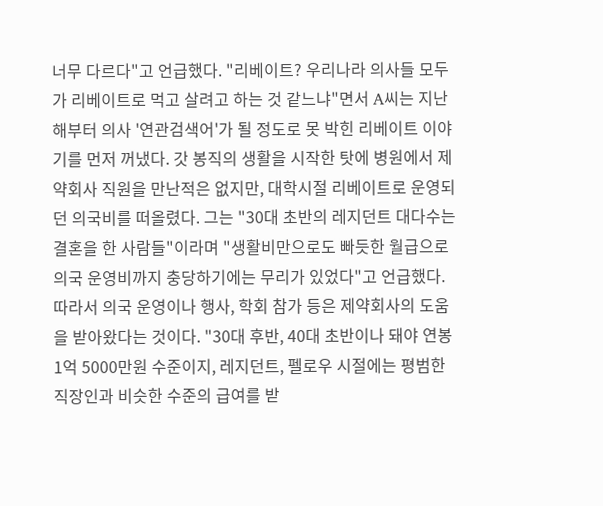너무 다르다"고 언급했다. "리베이트? 우리나라 의사들 모두가 리베이트로 먹고 살려고 하는 것 같느냐"면서 A씨는 지난해부터 의사 '연관검색어'가 될 정도로 못 박힌 리베이트 이야기를 먼저 꺼냈다. 갓 봉직의 생활을 시작한 탓에 병원에서 제약회사 직원을 만난적은 없지만, 대학시절 리베이트로 운영되던 의국비를 떠올렸다. 그는 "30대 초반의 레지던트 대다수는 결혼을 한 사람들"이라며 "생활비만으로도 빠듯한 월급으로 의국 운영비까지 충당하기에는 무리가 있었다"고 언급했다. 따라서 의국 운영이나 행사, 학회 참가 등은 제약회사의 도움을 받아왔다는 것이다. "30대 후반, 40대 초반이나 돼야 연봉 1억 5000만원 수준이지, 레지던트, 펠로우 시절에는 평범한 직장인과 비슷한 수준의 급여를 받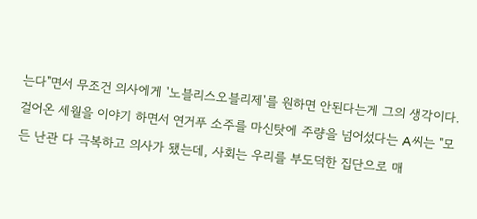는다"면서 무조건 의사에게 '노블리스오블리제'를 원하면 안된다는게 그의 생각이다. 걸어온 세월을 이야기 하면서 연거푸 소주를 마신탓에 주량을 넘어섰다는 A씨는 "모든 난관 다 극복하고 의사가 됐는데, 사회는 우리를 부도덕한 집단으로 매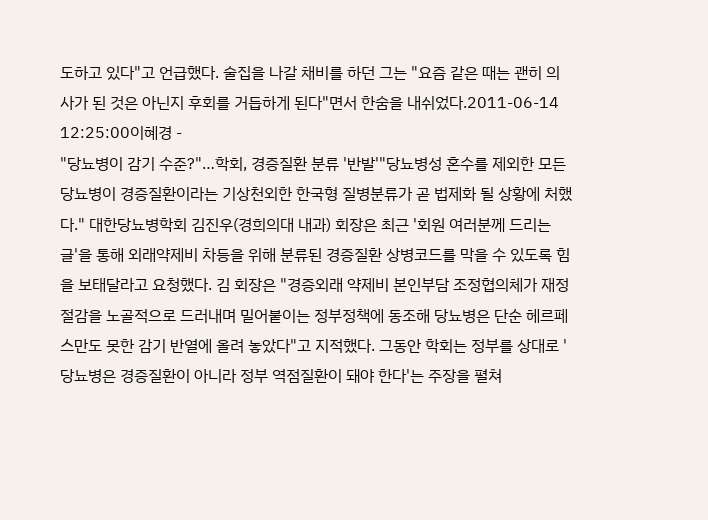도하고 있다"고 언급했다. 술집을 나갈 채비를 하던 그는 "요즘 같은 때는 괜히 의사가 된 것은 아닌지 후회를 거듭하게 된다"면서 한숨을 내쉬었다.2011-06-14 12:25:00이혜경 -
"당뇨병이 감기 수준?"…학회, 경증질환 분류 '반발'"당뇨병성 혼수를 제외한 모든 당뇨병이 경증질환이라는 기상천외한 한국형 질병분류가 곧 법제화 될 상황에 처했다." 대한당뇨병학회 김진우(경희의대 내과) 회장은 최근 '회원 여러분께 드리는 글'을 통해 외래약제비 차등을 위해 분류된 경증질환 상병코드를 막을 수 있도록 힘을 보태달라고 요청했다. 김 회장은 "경증외래 약제비 본인부담 조정협의체가 재정절감을 노골적으로 드러내며 밀어붙이는 정부정책에 동조해 당뇨병은 단순 헤르페스만도 못한 감기 반열에 올려 놓았다"고 지적했다. 그동안 학회는 정부를 상대로 '당뇨병은 경증질환이 아니라 정부 역점질환이 돼야 한다'는 주장을 펼쳐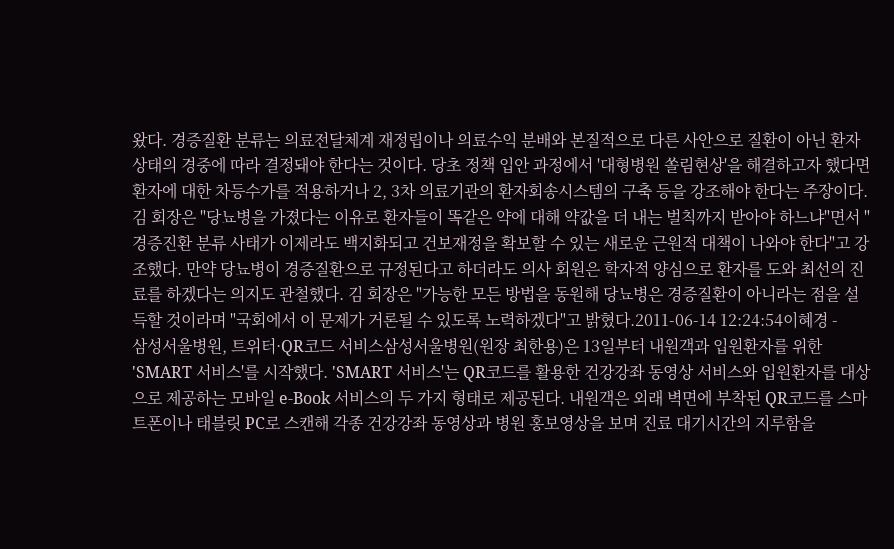왔다. 경증질환 분류는 의료전달체계 재정립이나 의료수익 분배와 본질적으로 다른 사안으로 질환이 아닌 환자 상태의 경중에 따라 결정돼야 한다는 것이다. 당초 정책 입안 과정에서 '대형병원 쏠림현상'을 해결하고자 했다면 환자에 대한 차등수가를 적용하거나 2, 3차 의료기관의 환자회송시스템의 구축 등을 강조해야 한다는 주장이다. 김 회장은 "당뇨병을 가졌다는 이유로 환자들이 똑같은 약에 대해 약값을 더 내는 벌칙까지 받아야 하느냐"면서 "경증진환 분류 사태가 이제라도 백지화되고 건보재정을 확보할 수 있는 새로운 근원적 대책이 나와야 한다"고 강조했다. 만약 당뇨병이 경증질환으로 규정된다고 하더라도 의사 회원은 학자적 양심으로 환자를 도와 최선의 진료를 하겠다는 의지도 관철했다. 김 회장은 "가능한 모든 방법을 동원해 당뇨병은 경증질환이 아니라는 점을 설득할 것이라며 "국회에서 이 문제가 거론될 수 있도록 노력하겠다"고 밝혔다.2011-06-14 12:24:54이혜경 -
삼성서울병원, 트위터·QR코드 서비스삼성서울병원(원장 최한용)은 13일부터 내원객과 입원환자를 위한 'SMART 서비스'를 시작했다. 'SMART 서비스'는 QR코드를 활용한 건강강좌 동영상 서비스와 입원환자를 대상으로 제공하는 모바일 e-Book 서비스의 두 가지 형태로 제공된다. 내원객은 외래 벽면에 부착된 QR코드를 스마트폰이나 태블릿 PC로 스캔해 각종 건강강좌 동영상과 병원 홍보영상을 보며 진료 대기시간의 지루함을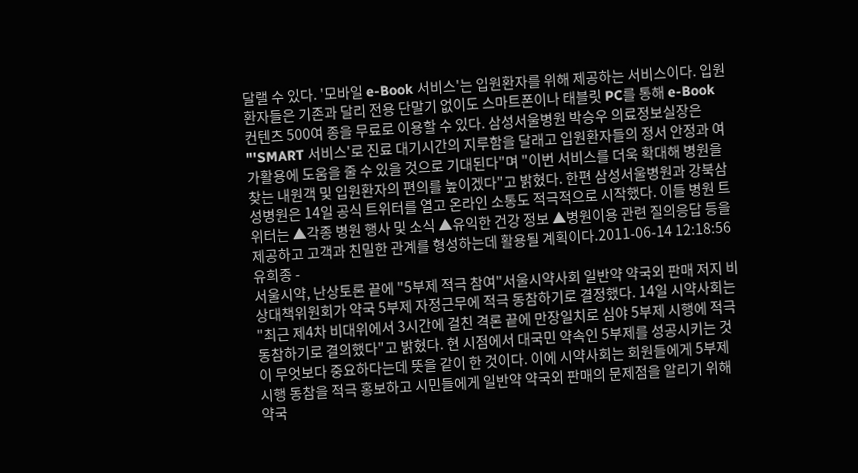달랠 수 있다. '모바일 e-Book 서비스'는 입원환자를 위해 제공하는 서비스이다. 입원환자들은 기존과 달리 전용 단말기 없이도 스마트폰이나 태블릿 PC를 통해 e-Book 컨텐츠 500여 종을 무료로 이용할 수 있다. 삼성서울병원 박승우 의료정보실장은 "'SMART 서비스'로 진료 대기시간의 지루함을 달래고 입원환자들의 정서 안정과 여가활용에 도움을 줄 수 있을 것으로 기대된다"며 "이번 서비스를 더욱 확대해 병원을 찾는 내원객 및 입원환자의 편의를 높이겠다"고 밝혔다. 한편 삼성서울병원과 강북삼성병원은 14일 공식 트위터를 열고 온라인 소통도 적극적으로 시작했다. 이들 병원 트위터는 ▲각종 병원 행사 및 소식 ▲유익한 건강 정보 ▲병원이용 관련 질의응답 등을 제공하고 고객과 친밀한 관계를 형성하는데 활용될 계획이다.2011-06-14 12:18:56유희종 -
서울시약, 난상토론 끝에 "5부제 적극 참여"서울시약사회 일반약 약국외 판매 저지 비상대책위원회가 약국 5부제 자정근무에 적극 동참하기로 결정했다. 14일 시약사회는 "최근 제4차 비대위에서 3시간에 걸친 격론 끝에 만장일치로 심야 5부제 시행에 적극 동참하기로 결의했다"고 밝혔다. 현 시점에서 대국민 약속인 5부제를 성공시키는 것이 무엇보다 중요하다는데 뜻을 같이 한 것이다. 이에 시약사회는 회원들에게 5부제 시행 동참을 적극 홍보하고 시민들에게 일반약 약국외 판매의 문제점을 알리기 위해 약국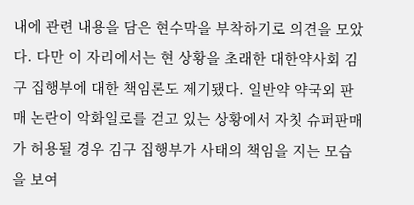내에 관련 내용을 담은 현수막을 부착하기로 의견을 모았다. 다만 이 자리에서는 현 상황을 초래한 대한약사회 김구 집행부에 대한 책임론도 제기됐다. 일반약 약국외 판매 논란이 악화일로를 걷고 있는 상황에서 자칫 슈퍼판매가 허용될 경우 김구 집행부가 사태의 책임을 지는 모습을 보여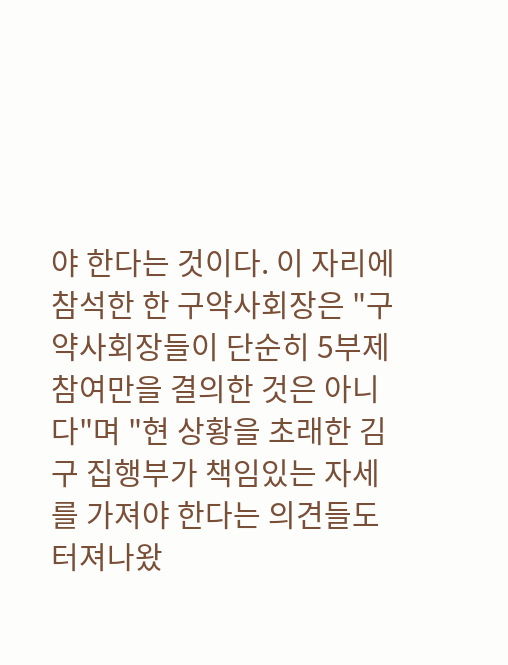야 한다는 것이다. 이 자리에 참석한 한 구약사회장은 "구약사회장들이 단순히 5부제 참여만을 결의한 것은 아니다"며 "현 상황을 초래한 김구 집행부가 책임있는 자세를 가져야 한다는 의견들도 터져나왔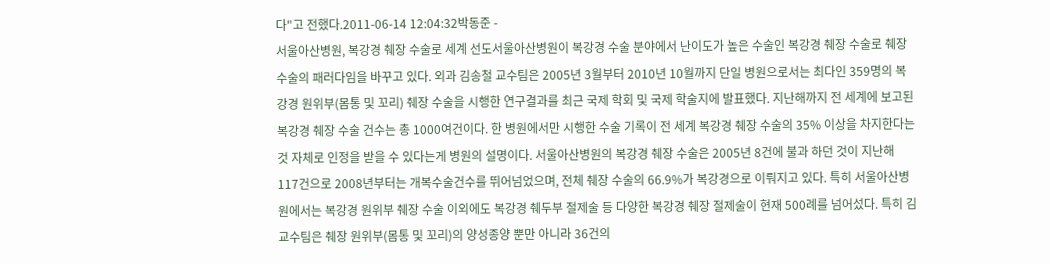다"고 전했다.2011-06-14 12:04:32박동준 -
서울아산병원, 복강경 췌장 수술로 세계 선도서울아산병원이 복강경 수술 분야에서 난이도가 높은 수술인 복강경 췌장 수술로 췌장 수술의 패러다임을 바꾸고 있다. 외과 김송철 교수팀은 2005년 3월부터 2010년 10월까지 단일 병원으로서는 최다인 359명의 복강경 원위부(몸통 및 꼬리) 췌장 수술을 시행한 연구결과를 최근 국제 학회 및 국제 학술지에 발표했다. 지난해까지 전 세계에 보고된 복강경 췌장 수술 건수는 총 1000여건이다. 한 병원에서만 시행한 수술 기록이 전 세계 복강경 췌장 수술의 35% 이상을 차지한다는 것 자체로 인정을 받을 수 있다는게 병원의 설명이다. 서울아산병원의 복강경 췌장 수술은 2005년 8건에 불과 하던 것이 지난해 117건으로 2008년부터는 개복수술건수를 뛰어넘었으며, 전체 췌장 수술의 66.9%가 복강경으로 이뤄지고 있다. 특히 서울아산병원에서는 복강경 원위부 췌장 수술 이외에도 복강경 췌두부 절제술 등 다양한 복강경 췌장 절제술이 현재 500례를 넘어섰다. 특히 김 교수팀은 췌장 원위부(몸통 및 꼬리)의 양성종양 뿐만 아니라 36건의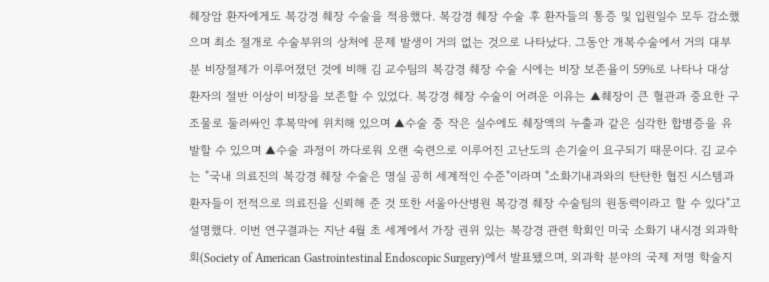췌장암 환자에게도 복강경 췌장 수술을 적용했다. 복강경 췌장 수술 후 환자들의 통증 및 입원일수 모두 감소했으며 최소 절개로 수술부위의 상처에 문제 발생이 거의 없는 것으로 나타났다. 그동안 개복수술에서 거의 대부분 비장절제가 이루어졌던 것에 비해 김 교수팀의 복강경 췌장 수술 시에는 비장 보존율이 59%로 나타나 대상 환자의 절반 이상이 비장을 보존할 수 있었다. 복강경 췌장 수술이 어려운 이유는 ▲췌장이 큰 혈관과 중요한 구조물로 둘러싸인 후복막에 위치해 있으며 ▲수술 중 작은 실수에도 췌장액의 누출과 같은 심각한 합병증을 유발할 수 있으며 ▲수술 과정이 까다로워 오랜 숙련으로 이루어진 고난도의 손기술이 요구되기 때문이다. 김 교수는 "국내 의료진의 복강경 췌장 수술은 명실 공히 세계적인 수준"이라며 "소화기내과와의 탄탄한 협진 시스템과 환자들이 전적으로 의료진을 신뢰해 준 것 또한 서울아산병원 복강경 췌장 수술팀의 원동력이라고 할 수 있다"고 설명했다. 이번 연구결과는 지난 4월 초 세계에서 가장 권위 있는 복강경 관련 학회인 미국 소화기 내시경 외과학회(Society of American Gastrointestinal Endoscopic Surgery)에서 발표됐으며, 외과학 분야의 국제 저명 학술지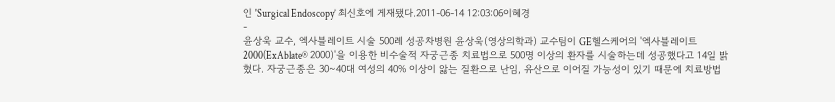인 'Surgical Endoscopy’ 최신호에 게재됐다.2011-06-14 12:03:06이혜경
-
윤상욱 교수, 엑사블레이트 시술 500례 성공차병원 윤상욱(영상의학과) 교수팀이 GE헬스케어의 '엑사블레이트2000(ExAblate® 2000)'을 이용한 비수술적 자궁근종 치료법으로 500명 이상의 환자를 시술하는데 성공했다고 14일 밝혔다. 자궁근종은 30~40대 여성의 40% 이상이 앓는 질환으로 난임, 유산으로 이어질 가능성이 있기 때문에 치료방법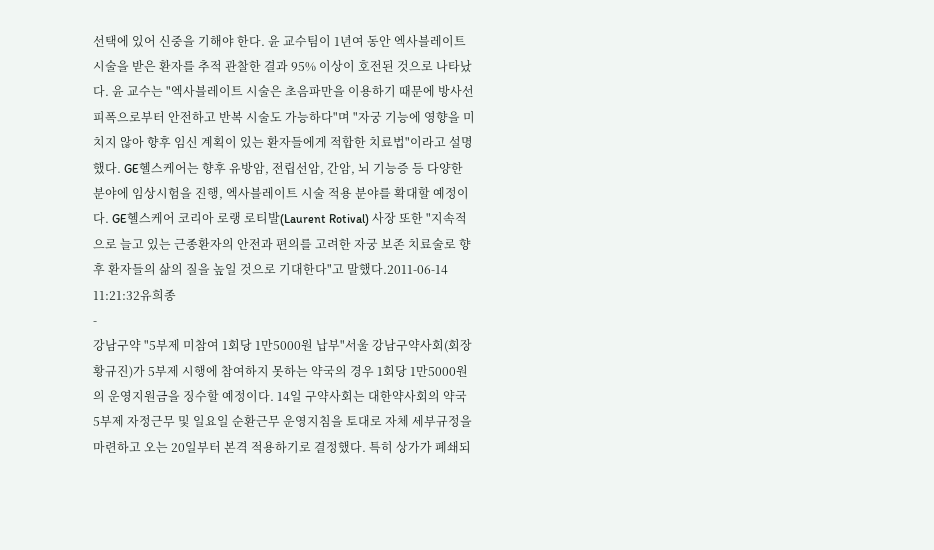선택에 있어 신중을 기해야 한다. 윤 교수팀이 1년여 동안 엑사블레이트 시술을 받은 환자를 추적 관찰한 결과 95% 이상이 호전된 것으로 나타났다. 윤 교수는 "엑사블레이트 시술은 초음파만을 이용하기 때문에 방사선 피폭으로부터 안전하고 반복 시술도 가능하다"며 "자궁 기능에 영향을 미치지 않아 향후 임신 계획이 있는 환자들에게 적합한 치료법"이라고 설명했다. GE헬스케어는 향후 유방암, 전립선암, 간암, 뇌 기능증 등 다양한 분야에 임상시험을 진행, 엑사블레이트 시술 적용 분야를 확대할 예정이다. GE헬스케어 코리아 로랭 로티발(Laurent Rotival) 사장 또한 "지속적으로 늘고 있는 근종환자의 안전과 편의를 고려한 자궁 보존 치료술로 향후 환자들의 삶의 질을 높일 것으로 기대한다"고 말했다.2011-06-14 11:21:32유희종
-
강남구약 "5부제 미참여 1회당 1만5000원 납부"서울 강남구약사회(회장 황규진)가 5부제 시행에 참여하지 못하는 약국의 경우 1회당 1만5000원의 운영지원금을 징수할 예정이다. 14일 구약사회는 대한약사회의 약국 5부제 자정근무 및 일요일 순환근무 운영지침을 토대로 자체 세부규정을 마련하고 오는 20일부터 본격 적용하기로 결정했다. 특히 상가가 폐쇄되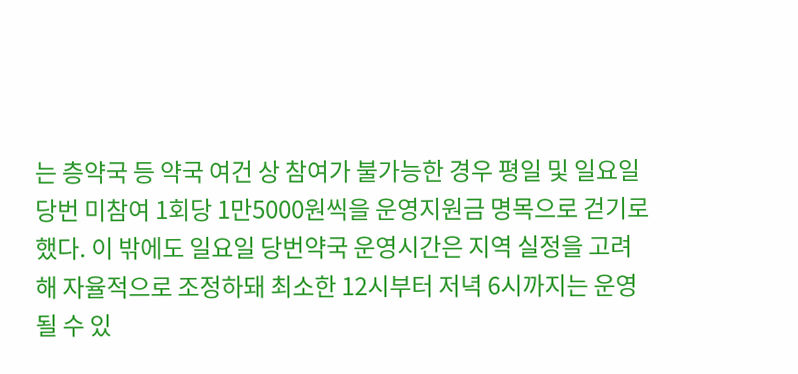는 층약국 등 약국 여건 상 참여가 불가능한 경우 평일 및 일요일 당번 미참여 1회당 1만5000원씩을 운영지원금 명목으로 걷기로 했다. 이 밖에도 일요일 당번약국 운영시간은 지역 실정을 고려해 자율적으로 조정하돼 최소한 12시부터 저녁 6시까지는 운영될 수 있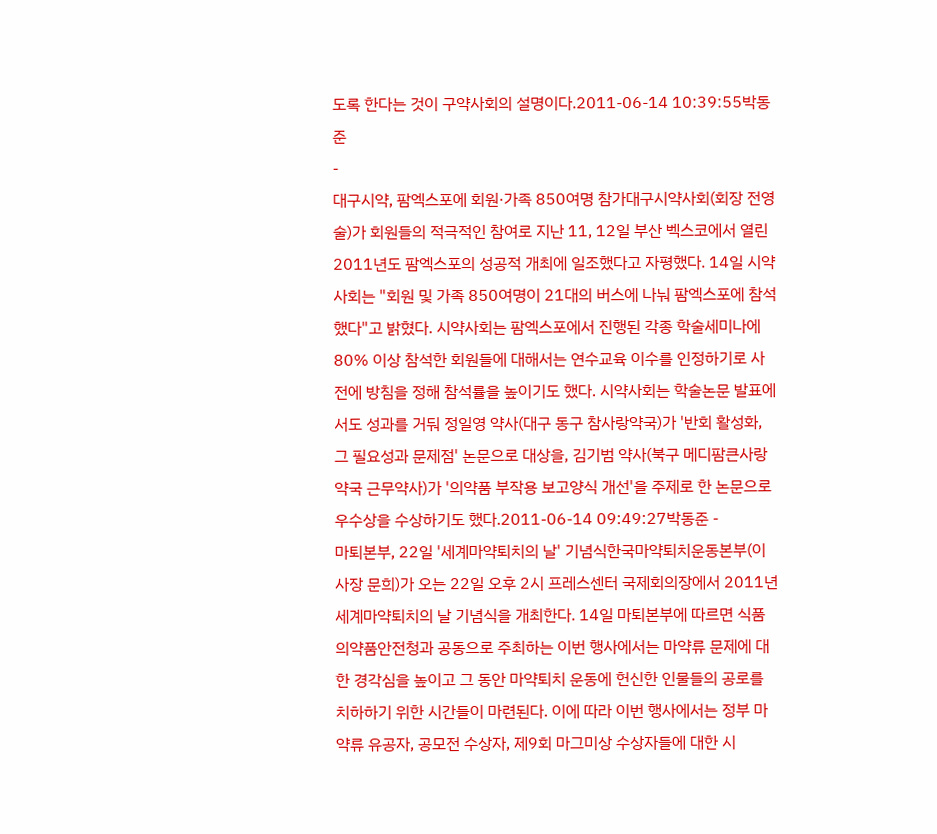도록 한다는 것이 구약사회의 설명이다.2011-06-14 10:39:55박동준
-
대구시약, 팜엑스포에 회원·가족 850여명 참가대구시약사회(회장 전영술)가 회원들의 적극적인 참여로 지난 11, 12일 부산 벡스코에서 열린 2011년도 팜엑스포의 성공적 개최에 일조했다고 자평했다. 14일 시약사회는 "회원 및 가족 850여명이 21대의 버스에 나눠 팜엑스포에 참석했다"고 밝혔다. 시약사회는 팜엑스포에서 진행된 각종 학술세미나에 80% 이상 참석한 회원들에 대해서는 연수교육 이수를 인정하기로 사전에 방침을 정해 참석률을 높이기도 했다. 시약사회는 학술논문 발표에서도 성과를 거둬 정일영 약사(대구 동구 참사랑약국)가 '반회 활성화, 그 필요성과 문제점' 논문으로 대상을, 김기범 약사(북구 메디팜큰사랑약국 근무약사)가 '의약품 부작용 보고양식 개선'을 주제로 한 논문으로 우수상을 수상하기도 했다.2011-06-14 09:49:27박동준 -
마퇴본부, 22일 '세계마약퇴치의 날' 기념식한국마약퇴치운동본부(이사장 문희)가 오는 22일 오후 2시 프레스센터 국제회의장에서 2011년 세계마약퇴치의 날 기념식을 개최한다. 14일 마퇴본부에 따르면 식품의약품안전청과 공동으로 주최하는 이번 행사에서는 마약류 문제에 대한 경각심을 높이고 그 동안 마약퇴치 운동에 헌신한 인물들의 공로를 치하하기 위한 시간들이 마련된다. 이에 따라 이번 행사에서는 정부 마약류 유공자, 공모전 수상자, 제9회 마그미상 수상자들에 대한 시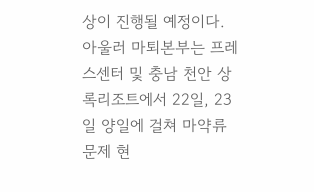상이 진행될 예정이다. 아울러 마퇴본부는 프레스센터 및 충남 천안 상록리조트에서 22일, 23일 양일에 걸쳐 마약류 문제 현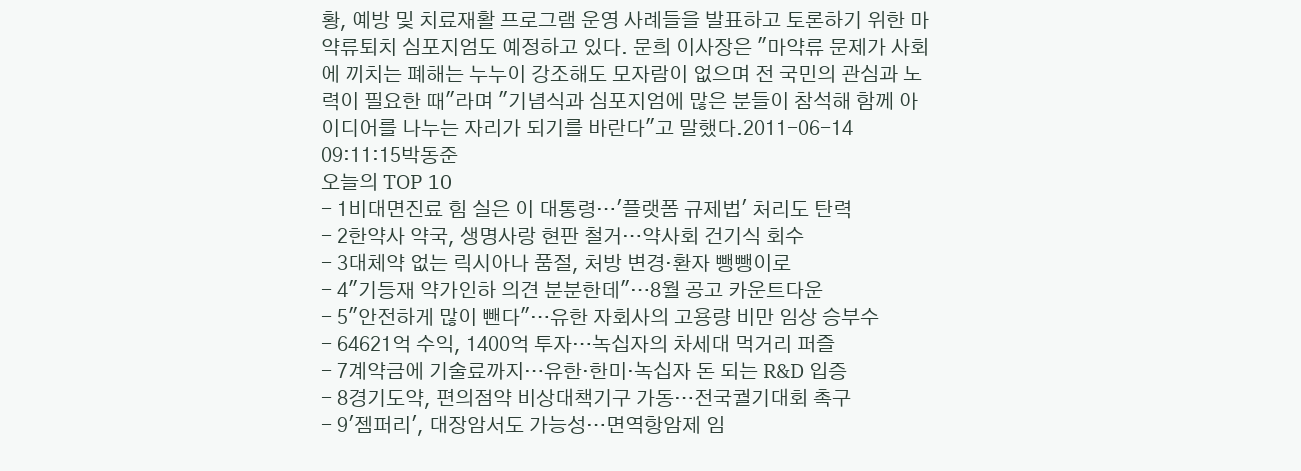황, 예방 및 치료재활 프로그램 운영 사례들을 발표하고 토론하기 위한 마약류퇴치 심포지엄도 예정하고 있다. 문희 이사장은 "마약류 문제가 사회에 끼치는 폐해는 누누이 강조해도 모자람이 없으며 전 국민의 관심과 노력이 필요한 때"라며 "기념식과 심포지엄에 많은 분들이 참석해 함께 아이디어를 나누는 자리가 되기를 바란다"고 말했다.2011-06-14 09:11:15박동준
오늘의 TOP 10
- 1비대면진료 힘 실은 이 대통령…'플랫폼 규제법' 처리도 탄력
- 2한약사 약국, 생명사랑 현판 철거…약사회 건기식 회수
- 3대체약 없는 릭시아나 품절, 처방 변경·환자 뺑뺑이로
- 4"기등재 약가인하 의견 분분한데"…8월 공고 카운트다운
- 5"안전하게 많이 뺀다"…유한 자회사의 고용량 비만 임상 승부수
- 64621억 수익, 1400억 투자…녹십자의 차세대 먹거리 퍼즐
- 7계약금에 기술료까지…유한·한미·녹십자 돈 되는 R&D 입증
- 8경기도약, 편의점약 비상대책기구 가동…전국궐기대회 촉구
- 9'젬퍼리', 대장암서도 가능성…면역항암제 임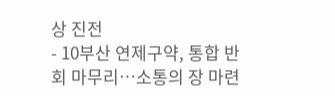상 진전
- 10부산 연제구약, 통합 반회 마무리…소통의 장 마련